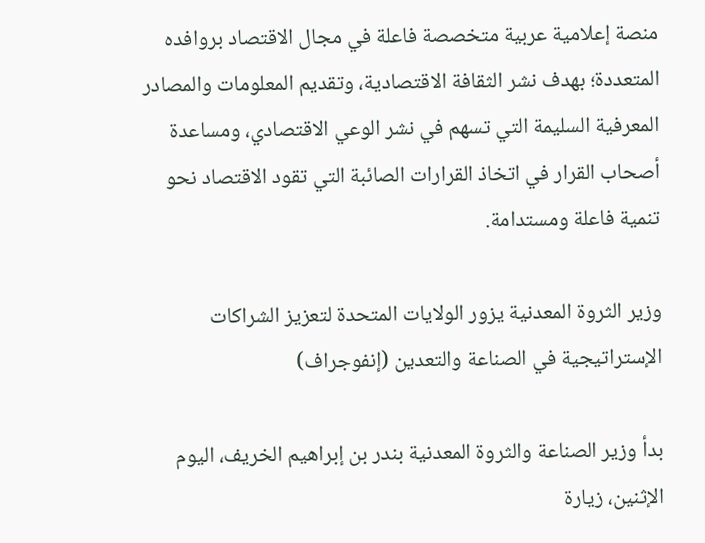منصة إعلامية عربية متخصصة فاعلة في مجال الاقتصاد بروافده المتعددة؛ بهدف نشر الثقافة الاقتصادية، وتقديم المعلومات والمصادر المعرفية السليمة التي تسهم في نشر الوعي الاقتصادي، ومساعدة أصحاب القرار في اتخاذ القرارات الصائبة التي تقود الاقتصاد نحو تنمية فاعلة ومستدامة.

وزير الثروة المعدنية يزور الولايات المتحدة لتعزيز الشراكات الإستراتيجية في الصناعة والتعدين (إنفوجراف)

بدأ وزير الصناعة والثروة المعدنية بندر بن إبراهيم الخريف، اليوم الإثنين، زيارة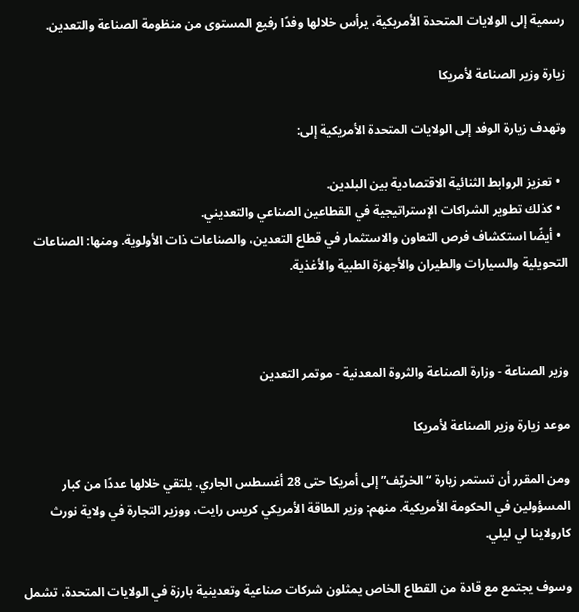رسمية إلى الولايات المتحدة الأمريكية، يرأس خلالها وفدًا رفيع المستوى من منظومة الصناعة والتعدين.

زيارة وزير الصناعة لأمريكا

وتهدف زيارة الوفد إلى الولايات المتحدة الأمريكية إلى:

  • تعزيز الروابط الثنائية الاقتصادية بين البلدين.
  • كذلك تطوير الشراكات الإستراتيجية في القطاعين الصناعي والتعديني.
  • أيضًا استكشاف فرص التعاون والاستثمار في قطاع التعدين، والصناعات ذات الأولوية. ومنها: الصناعات التحويلية والسيارات والطيران والأجهزة الطبية والأغذية.



وزير الصناعة - وزارة الصناعة والثروة المعدنية - موتمر التعدين

موعد زيارة وزير الصناعة لأمريكا

ومن المقرر أن تستمر زيارة “الخريّف” إلى أمريكا حتى 28 أغسطس الجاري. يلتقي خلالها عددًا من كبار المسؤولين في الحكومة الأمريكية. منهم: وزير الطاقة الأمريكي كريس رايت، ووزير التجارة في ولاية نورث كارولاينا لي ليلي.

وسوف يجتمع مع قادة من القطاع الخاص يمثلون شركات صناعية وتعدينية بارزة في الولايات المتحدة، تشمل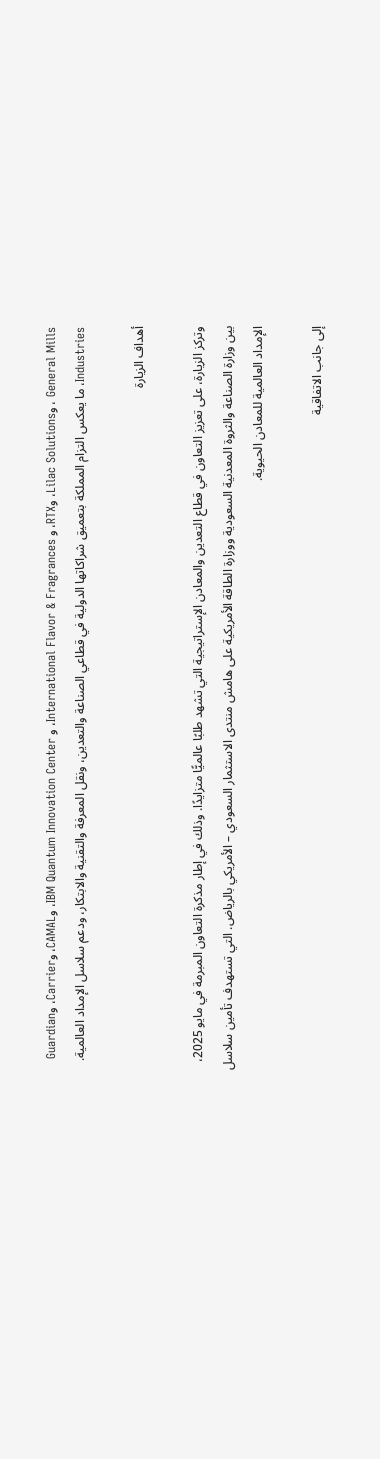General Mills ، وLilac Solutions، وRTX، و International Flavor & Fragrances، و IBM Quantum Innovation Center، وCAMAL، وCarrier، وGuardian Industries، ما يعكس التزام المملكة بتعميق شراكاتها الدولية في قطاعي الصناعة والتعدين، ونقل المعرفة والتقنية والابتكار، ودعم سلاسل الإمداد العالمية.

أهداف الزيارة

وتركز الزيارة، على تعزيز التعاون في قطاع التعدين والمعادن الإستراتيجية التي تشهد طلبًا عالميًّا متزايدًا. وذلك في إطار مذكرة التعاون المبرمة في مايو 2025، بين وزارة الصناعة والثروة المعدنية السعودية ووزارة الطاقة الأمريكية على هامش منتدى الاستثمار السعودي – الأمريكي بالرياض. التي تستهدف تأمين سلاسل الإمداد العالمية للمعادن الحيوية.

إلى جانب الاتفاقية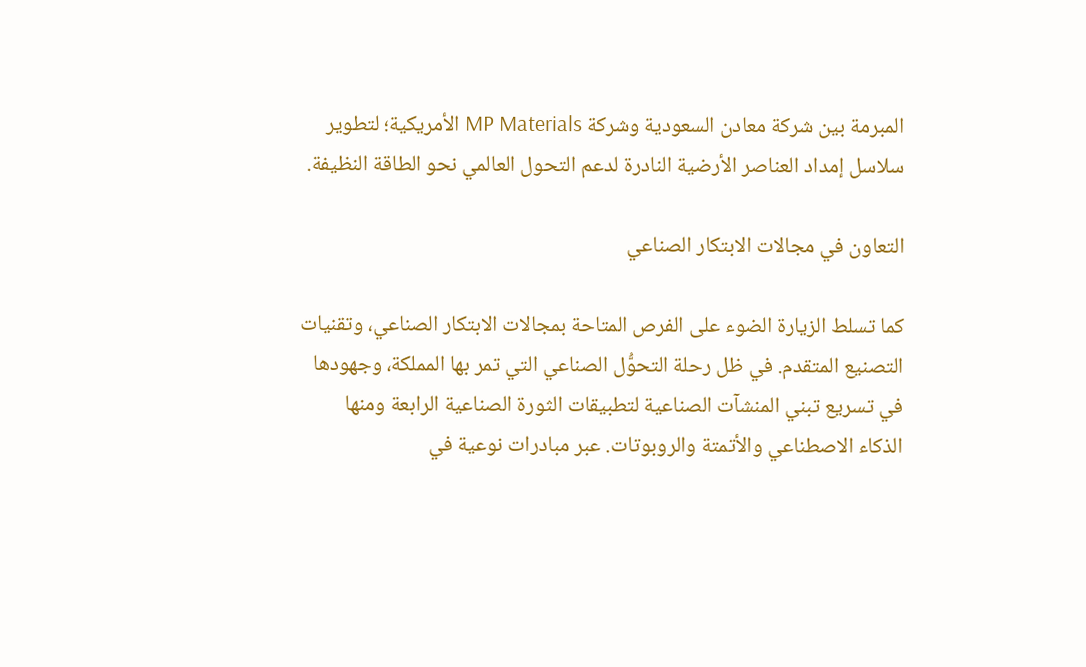المبرمة بين شركة معادن السعودية وشركة MP Materials الأمريكية؛ لتطوير سلاسل إمداد العناصر الأرضية النادرة لدعم التحول العالمي نحو الطاقة النظيفة.

التعاون في مجالات الابتكار الصناعي

كما تسلط الزيارة الضوء على الفرص المتاحة بمجالات الابتكار الصناعي، وتقنيات التصنيع المتقدم. في ظل رحلة التحوُّل الصناعي التي تمر بها المملكة، وجهودها في تسريع تبني المنشآت الصناعية لتطبيقات الثورة الصناعية الرابعة ومنها الذكاء الاصطناعي والأتمتة والروبوتات. عبر مبادرات نوعية في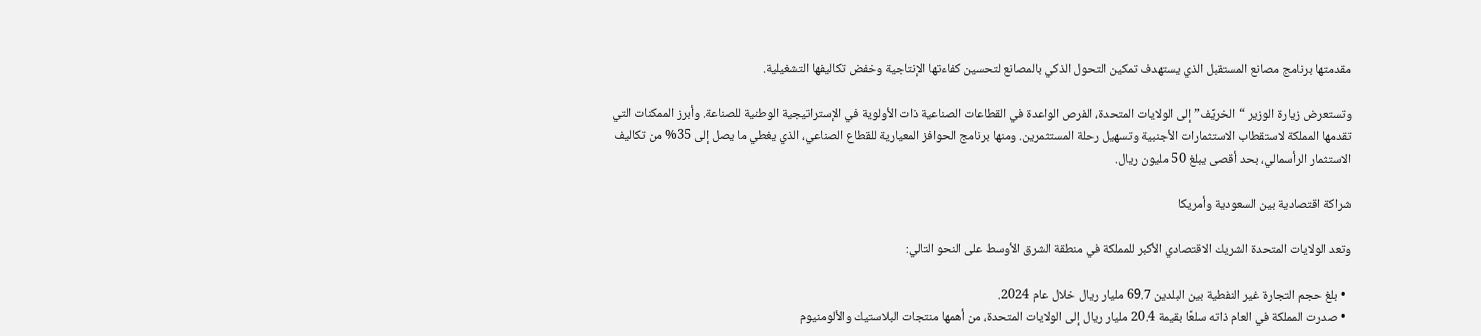مقدمتها برنامج مصانع المستقبل الذي يستهدف تمكين التحول الذكي بالمصانع لتحسين كفاءتها الإنتاجية وخفض تكاليفها التشغيلية.

وتستعرض زيارة الوزير “الخريِّف” إلى الولايات المتحدة، الفرص الواعدة في القطاعات الصناعية ذات الأولوية في الإستراتيجية الوطنية للصناعة. وأبرز الممكنات التي تقدمها المملكة لاستقطاب الاستثمارات الأجنبية وتسهيل رحلة المستثمرين. ومنها برنامج الحوافز المعيارية للقطاع الصناعي، الذي يغطي ما يصل إلى 35% من تكاليف الاستثمار الرأسمالي، بحد أقصى يبلغ 50 مليون ريال.

شراكة اقتصادية بين السعودية وأمريكا

وتعد الولايات المتحدة الشريك الاقتصادي الأكبر للمملكة في منطقة الشرق الأوسط على النحو التالي:

  • بلغ حجم التجارة غير النفطية بين البلدين 69.7 مليار ريال خلال عام 2024.
  • صدرت المملكة في العام ذاته سلعًا بقيمة 20.4 مليار ريال إلى الولايات المتحدة، من أهمها منتجات البلاستيك والألومنيوم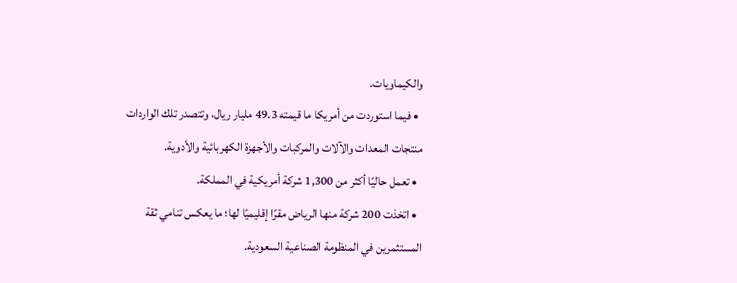والكيماويات.
  • فيما استوردت من أمريكا ما قيمته 49.3 مليار ريال، وتتصدر تلك الواردات منتجات المعدات والآلات والمركبات والأجهزة الكهربائية والأدوية.
  • تعمل حاليًا أكثر من 1,300 شركة أمريكية في المملكة.
  • اتخذت 200 شركة منها الرياض مقرًا إقليميًا لها؛ ما يعكس تنامي ثقة المستثمرين في المنظومة الصناعية السعودية.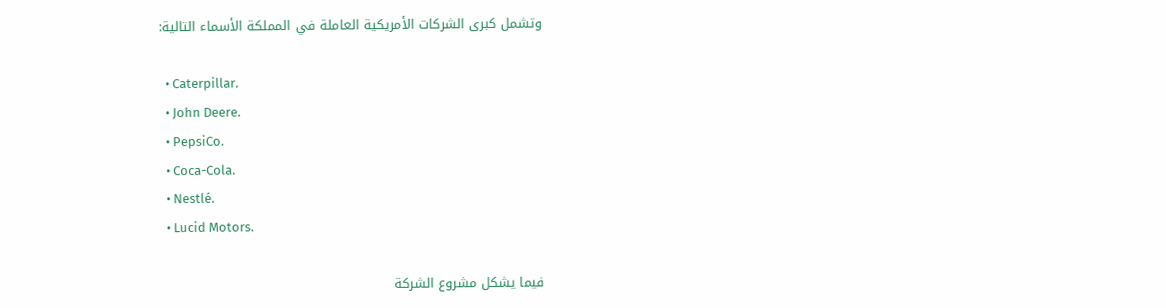وتشمل كبرى الشركات الأمريكية العاملة في المملكة الأسماء التالية:

  • Caterpillar.
  • John Deere.
  • PepsiCo.
  • Coca-Cola.
  • Nestlé.
  • Lucid Motors.

فيما يشكل مشروع الشركة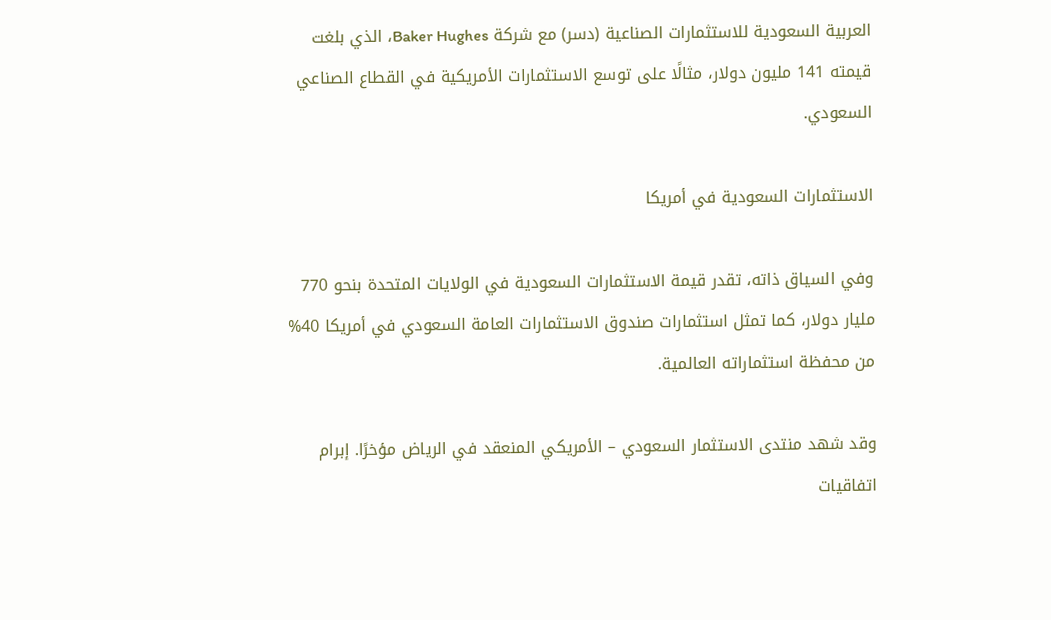العربية السعودية للاستثمارات الصناعية (دسر) مع شركة Baker Hughes، الذي بلغت قيمته 141 مليون دولار، مثالًا على توسع الاستثمارات الأمريكية في القطاع الصناعي السعودي.

الاستثمارات السعودية في أمريكا

وفي السياق ذاته، تقدر قيمة الاستثمارات السعودية في الولايات المتحدة بنحو 770 مليار دولار، كما تمثل استثمارات صندوق الاستثمارات العامة السعودي في أمريكا 40% من محفظة استثماراته العالمية.

وقد شهد منتدى الاستثمار السعودي – الأمريكي المنعقد في الرياض مؤخرًا. إبرام اتفاقيات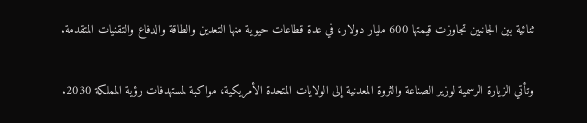ثنائية بين الجانبين تجاوزت قيمتها 600 مليار دولار، في عدة قطاعات حيوية منها التعدين والطاقة والدفاع والتقنيات المتقدمة.

وتأتي الزيارة الرسمية لوزير الصناعة والثروة المعدنية إلى الولايات المتحدة الأمريكية، مواكبة لمستهدفات رؤية المملكة 2030.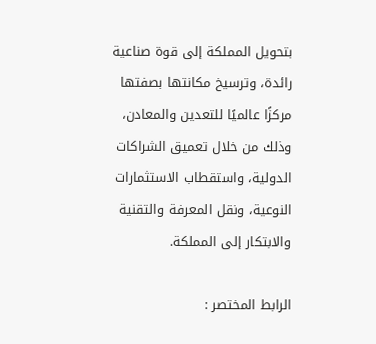بتحويل المملكة إلى قوة صناعية رائدة، وترسيخ مكانتها بصفتها مركزًا عالميًا للتعدين والمعادن، وذلك من خلال تعميق الشراكات الدولية، واستقطاب الاستثمارات النوعية، ونقل المعرفة والتقنية والابتكار إلى المملكة.

الرابط المختصر :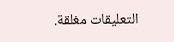التعليقات مغلقة.